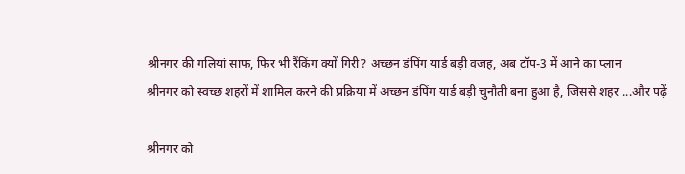श्रीनगर की गलियां साफ, फिर भी रैंकिंग क्यों गिरी? अच्छन डंपिंग यार्ड बड़ी वजह, अब टॉप-3 में आने का प्लान
श्रीनगर को स्वच्छ शहरों में शामिल करने की प्रक्रिया में अच्छन डंपिंग यार्ड बड़ी चुनौती बना हुआ है, जिससे शहर ...और पढ़ें

श्रीनगर को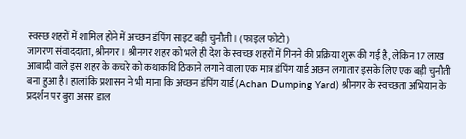स्वस्छ शहरों में शामिल होने में अच्छन डंपिंग साइट बड़ी चुनौती। (फाइल फोटो)
जागरण संवाददाता, श्रीनगर। श्रीनगर शहर को भले ही देश के स्वच्छ शहरों में गिनने की प्रक्रिया शुरू की गई है, लेकिन 17 लाख आबादी वाले इस शहर के कचरे को कथाकथि ठिकाने लगाने वाला एक मात्र डंपिंग यार्ड अछन लगातार इसके लिए एक बड़ी चुनौती बना हुआ है। हालांकि प्रशासन ने भी माना कि अच्छन डंपिंग यार्ड (Achan Dumping Yard) श्रीनगर के स्वच्छता अभियान के प्रदर्शन पर बुरा असर डाल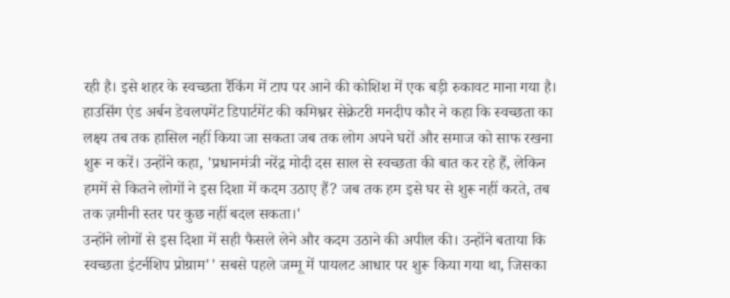रही है। इसे शहर के स्वच्छता रैंकिंग में टाप पर आने की कोशिश में एक बड़ी रुकावट माना गया है।
हाउसिंग एंड अर्बन डेवलपमेंट डिपार्टमेंट की कमिश्नर सेक्रेटरी मनदीप कौर ने कहा कि स्वच्छता का लक्ष्य तब तक हासिल नहीं किया जा सकता जब तक लोग अपने घरों और समाज को साफ रखना शुरू न करें। उन्होंने कहा, 'प्रधानमंत्री नरेंद्र मोदी दस साल से स्वच्छता की बात कर रहे हैं, लेकिन हममें से कितने लोगों ने इस दिशा में कदम उठाए हैं? जब तक हम इसे घर से शुरू नहीं करते, तब तक ज़मीनी स्तर पर कुछ नहीं बदल सकता।'
उन्होंने लोगों से इस दिशा में सही फैसले लेने और कदम उठाने की अपील की। उन्होंने बताया कि स्वच्छता इंटर्नशिप प्रोग्राम'' सबसे पहले जम्मू में पायलट आधार पर शुरू किया गया था, जिसका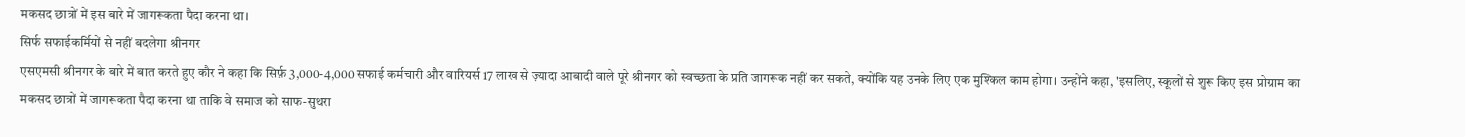मकसद छात्रों में इस बारे में जागरूकता पैदा करना था।
सिर्फ सफाईकर्मियों से नहीं बदलेगा श्रीनगर
एसएमसी श्रीनगर के बारे में बात करते हुए कौर ने कहा कि सिर्फ़ 3,000-4,000 सफाई कर्मचारी और वारियर्स 17 लाख से ज़्यादा आबादी वाले पूरे श्रीनगर को स्वच्छता के प्रति जागरूक नहीं कर सकते, क्योंकि यह उनके लिए एक मुश्किल काम होगा। उन्होंने कहा, 'इसलिए, स्कूलों से शुरू किए इस प्रोग्राम का मकसद छात्रों में जागरूकता पैदा करना था ताकि वे समाज को साफ-सुथरा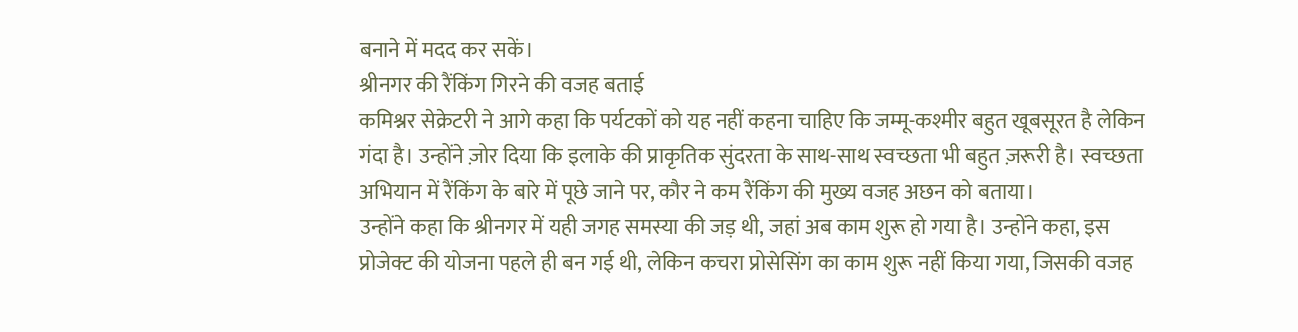बनाने में मदद कर सकें।
श्रीनगर की रैंकिंग गिरने की वजह बताई
कमिश्नर सेक्रेटरी ने आगे कहा कि पर्यटकों को यह नहीं कहना चाहिए कि जम्मू-कश्मीर बहुत खूबसूरत है लेकिन गंदा है। उन्होंने ज़ोर दिया कि इलाके की प्राकृतिक सुंदरता के साथ-साथ स्वच्छता भी बहुत ज़रूरी है। स्वच्छता अभियान में रैंकिंग के बारे में पूछे जाने पर, कौर ने कम रैंकिंग की मुख्य वजह अछन को बताया।
उन्होंने कहा कि श्रीनगर में यही जगह समस्या की जड़ थी, जहां अब काम शुरू हो गया है। उन्होंने कहा, इस प्रोजेक्ट की योजना पहले ही बन गई थी, लेकिन कचरा प्रोसेसिंग का काम शुरू नहीं किया गया, जिसकी वजह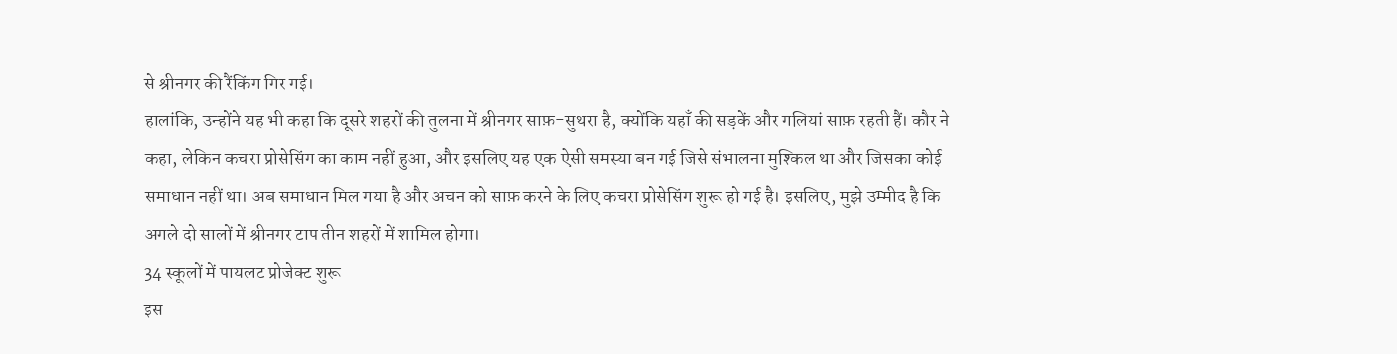से श्रीनगर की रैंकिंग गिर गई।
हालांकि, उन्होंने यह भी कहा कि दूसरे शहरों की तुलना में श्रीनगर साफ़-सुथरा है, क्योंकि यहाँ की सड़कें और गलियां साफ़ रहती हैं। कौर ने कहा, लेकिन कचरा प्रोसेसिंग का काम नहीं हुआ, और इसलिए यह एक ऐसी समस्या बन गई जिसे संभालना मुश्किल था और जिसका कोई समाधान नहीं था। अब समाधान मिल गया है और अचन को साफ़ करने के लिए कचरा प्रोसेसिंग शुरू हो गई है। इसलिए, मुझे उम्मीद है कि अगले दो सालों में श्रीनगर टाप तीन शहरों में शामिल होगा।
34 स्कूलों में पायलट प्रोजेक्ट शुरू
इस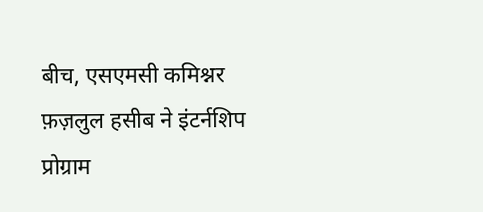बीच, एसएमसी कमिश्नर फ़ज़लुल हसीब ने इंटर्नशिप प्रोग्राम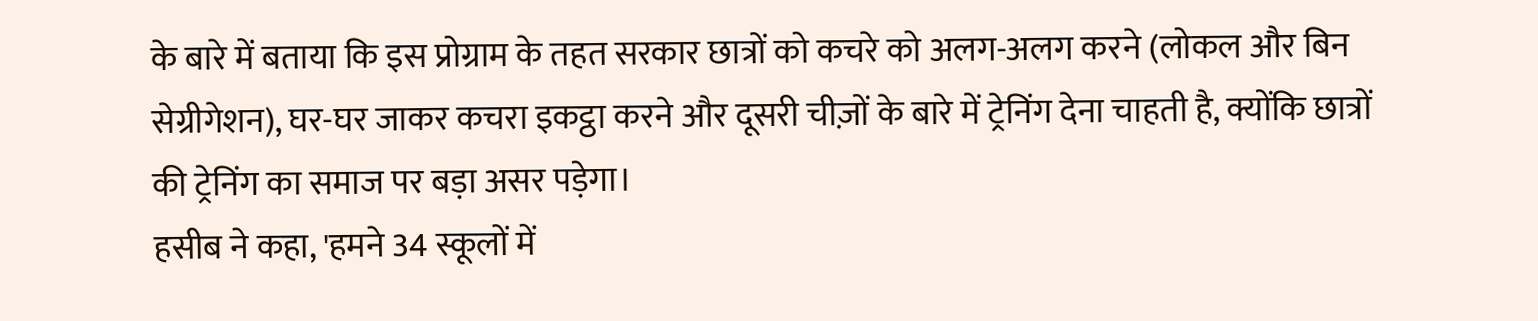के बारे में बताया कि इस प्रोग्राम के तहत सरकार छात्रों को कचरे को अलग-अलग करने (लोकल और बिन सेग्रीगेशन), घर-घर जाकर कचरा इकट्ठा करने और दूसरी चीज़ों के बारे में ट्रेनिंग देना चाहती है, क्योंकि छात्रों की ट्रेनिंग का समाज पर बड़ा असर पड़ेगा।
हसीब ने कहा, 'हमने 34 स्कूलों में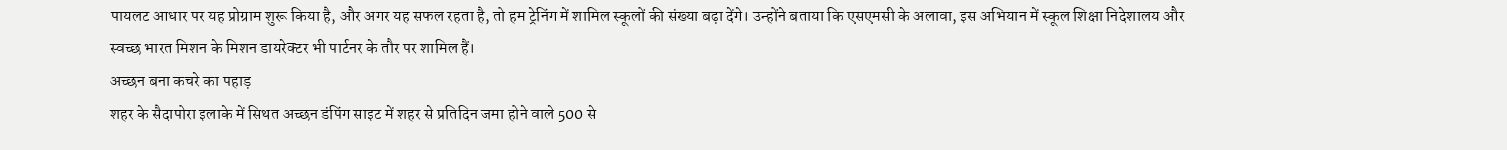पायलट आधार पर यह प्रोग्राम शुरू किया है, और अगर यह सफल रहता है, तो हम ट्रेनिंग में शामिल स्कूलों की संख्या बढ़ा देंगे। उन्होंने बताया कि एसएमसी के अलावा, इस अभियान में स्कूल शिक्षा निदेशालय और स्वच्छ भारत मिशन के मिशन डायरेक्टर भी पार्टनर के तौर पर शामिल हैं।
अच्छन बना कचरे का पहाड़
शहर के सैदापोरा इलाके में सिथत अच्छन डंपिंग साइट में शहर से प्रतिदिन जमा होने वाले 500 से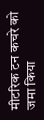मीटरिक टन कचरे को जमा किया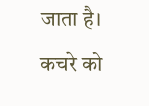जाता है। कचरे को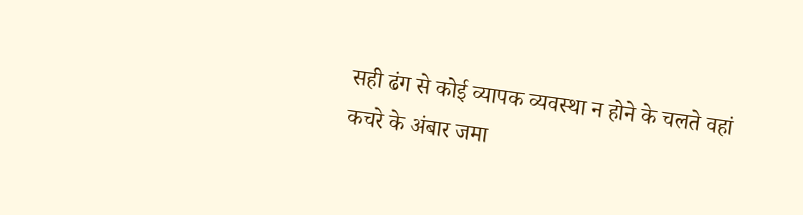सही ढंग से कोई व्यापक व्यवस्था न होने के चलते वहां कचरे के अंबार जमा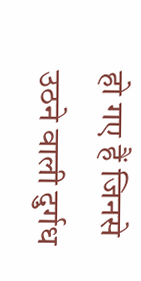हो गए हैं जिनसे उठने वाली दुर्गध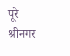पूरे श्रीनगर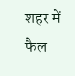शहर में फैल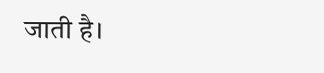जाती है।